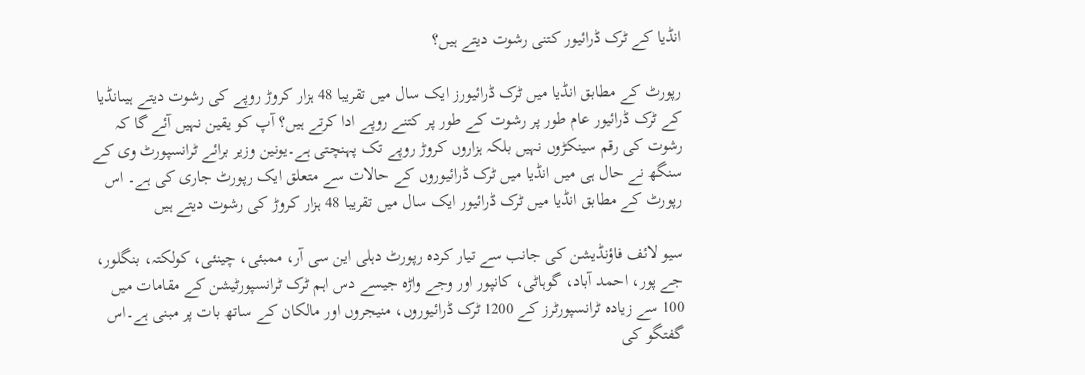انڈیا کے ٹرک ڈرائیور کتنی رشوت دیتے ہیں؟

رپورٹ کے مطابق انڈیا میں ٹرک ڈرائیورز ایک سال میں تقریبا 48 ہزار کروڑ روپے کی رشوت دیتے ہیںانڈیا کے ٹرک ڈرائیور عام طور پر رشوت کے طور پر کتنے روپے ادا کرتے ہیں؟ آپ کو یقین نہیں آئے گا کہ رشوت کی رقم سینکڑوں نہیں بلکہ ہزاروں کروڑ روپے تک پہنچتی ہے۔یونین وزیر برائے ٹرانسپورٹ وی کے سنگھ نے حال ہی میں انڈیا میں ٹرک ڈرائیوروں کے حالات سے متعلق ایک رپورٹ جاری کی ہے۔ اس رپورٹ کے مطابق انڈیا میں ٹرک ڈرائیور ایک سال میں تقریبا 48 ہزار کروڑ کی رشوت دیتے ہیں

سیو لائف فاؤنڈیشن کی جانب سے تیار کردہ رپورٹ دہلی این سی آر، ممبئی، چینئی، کولکتہ، بنگلور، جے پور، احمد آباد، گوہاٹی، کانپور اور وجے واڑہ جیسے دس اہم ٹرک ٹرانسپورٹیشن کے مقامات میں 100 سے زیادہ ٹرانسپورٹرز کے 1200 ٹرک ڈرائیوروں، منیجروں اور مالکان کے ساتھ بات پر مبنی ہے۔اس گفتگو کی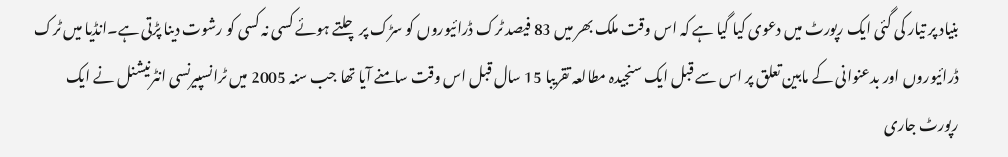بنیاد پر تیار کی گئی ایک رپورٹ میں دعوی کیا گیا ہے کہ اس وقت ملک بھر میں 83 فیصد ٹرک ڈرائیوروں کو سڑک پر چلتے ہوئے کسی نہ کسی کو رشوت دینا پڑتی ہے۔انڈیا میں ٹرک ڈرائیوروں اور بدعنوانی کے مابین تعلق پر اس سے قبل ایک سنجیدہ مطالعہ تقریبا 15 سال قبل اس وقت سامنے آیا تھا جب سنہ 2005 میں ٹرانسپیرنسی انٹرنیشنل نے ایک رپورٹ جاری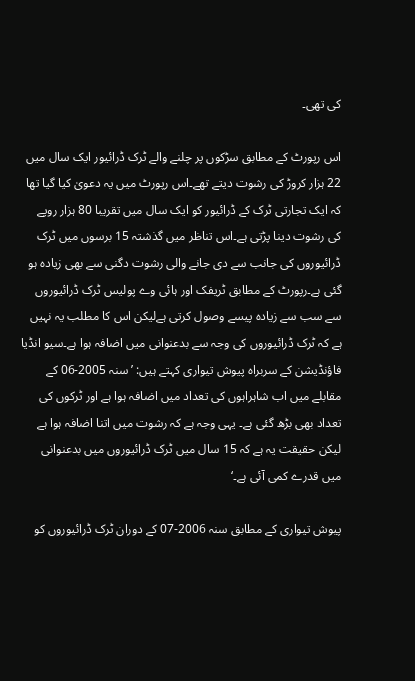کی تھی۔

اس رپورٹ کے مطابق سڑکوں پر چلنے والے ٹرک ڈرائیور ایک سال میں 22 ہزار کروڑ کی رشوت دیتے تھے۔اس رپورٹ میں یہ دعویٰ کیا گیا تھا کہ ایک تجارتی ٹرک کے ڈرائیور کو ایک سال میں تقریبا 80 ہزار روپے کی رشوت دینا پڑتی ہے۔اس تناظر میں گذشتہ 15 برسوں میں ٹرک ڈرائیوروں کی جانب سے دی جانے والی رشوت دگنی سے بھی زیادہ ہو گئی ہے۔رپورٹ کے مطابق ٹریفک اور ہائی وے پولیس ٹرک ڈرائیوروں سے سب سے زیادہ پیسے وصول کرتی ہےلیکن اس کا مطلب یہ نہیں ہے کہ ٹرک ڈرائیوروں کی وجہ سے بدعنوانی میں اضافہ ہوا ہے۔سیو انڈیا فاؤنڈیشن کے سربراہ پیوش تیواری کہتے ہیں: ’سنہ 2005-06 کے مقابلے میں اب شاہراہوں کی تعداد میں اضافہ ہوا ہے اور ٹرکوں کی تعداد بھی بڑھ گئی ہے۔ یہی وجہ ہے کہ رشوت میں اتنا اضافہ ہوا ہے لیکن حقیقت یہ ہے کہ 15 سال میں ٹرک ڈرائیوروں میں بدعنوانی میں قدرے کمی آئی ہے۔‘

پیوش تیواری کے مطابق سنہ 2006-07 کے دوران ٹرک ڈرائیوروں کو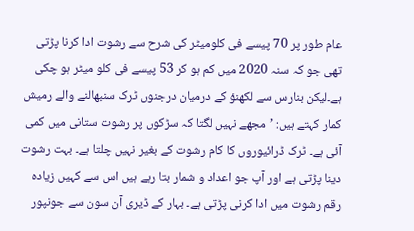عام طور پر 70 پیسے فی کلومیٹر کی شرح سے رشوت ادا کرنا پڑتی تھی جو کہ سنہ 2020 میں کم ہو کر 53 پیسے فی کلو میٹر ہو چکی ہے۔لیکن بنارس سے لکھنؤ کے درمیان درجنوں ٹرک سنبھالنے والے رمیش کمار کہتے ہیں: ’مجھے نہیں لگتا کہ سڑکوں پر رشوت ستانی میں کمی آئی ہے۔ ٹرک ڈرائیوروں کا کام رشوت کے بغیر نہیں چلتا ہے۔ بہت رشوت دینا پڑتی ہے اور آپ جو اعداد و شمار بتا رہے ہیں اس سے کہیں زیادہ رقم رشوت میں ادا کرنی پڑتی ہے۔ بہار کے ڈیری آن سون سے جونپور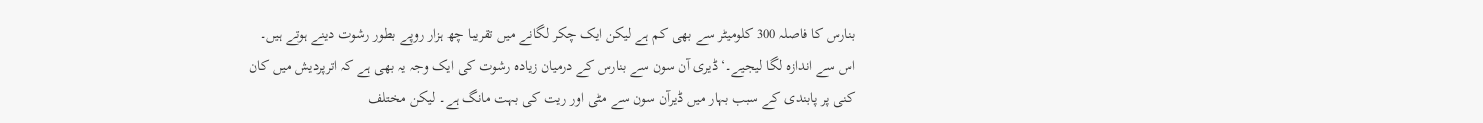بنارس کا فاصلہ 300 کلومیٹر سے بھی کم ہے لیکن ایک چکر لگانے میں تقریبا چھ ہزار روپے بطور رشوت دینے ہوتے ہیں۔ اس سے اندازہ لگا لیجیے۔‘ڈیری آن سون سے بنارس کے درمیان زیادہ رشوت کی ایک وجہ یہ بھی ہے کہ اترپردیش میں کان کنی پر پابندی کے سبب بہار میں ڈیرآن سون سے مٹی اور ریت کی بہت مانگ ہے۔ لیکن مختلف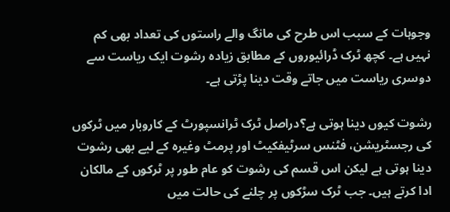وجوہات کے سبب اس طرح کی مانگ والے راستوں کی تعداد بھی کم نہیں ہے۔ کچھ ٹرک ڈرائیوروں کے مطابق زیادہ رشوت ایک ریاست سے دوسری ریاست میں جاتے وقت دینا پڑتی ہے۔

رشوت کیوں دینا ہوتی ہے؟دراصل ٹرک ٹرانسپورٹ کے کاروبار میں ٹرکوں کی رجسٹریشن، فٹنس سرٹیفکیٹ اور پرمٹ وغیرہ کے لیے بھی رشوت دینا ہوتی ہے لیکن اس قسم کی رشوت کو عام طور پر ٹرکوں کے مالکان ادا کرتے ہیں۔ جب ٹرک سڑکوں پر چلنے کی حالت میں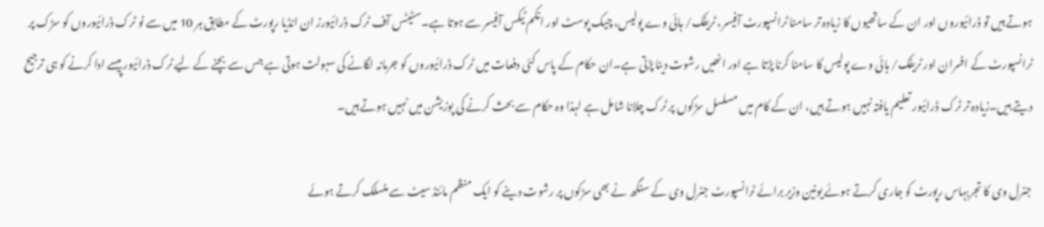ہوتے ہیں تو ڈرائیوروں اور ان کے ساتھیوں کا زیادہ تر سامنا ٹرانسپورٹ آفیسر، ٹریفک/ ہائی وے پولیس، چیک پوسٹ اور انکم ٹیکس آفیسر سے ہوتا ہے۔سٹیٹس آف ٹرک ڈرائیورز ان انڈیا رپورٹ کے مطابق ہر 10 میں سے نو ٹرک ڈرائیوروں کو سڑک پر ٹرانسپورٹ کے افسران اور ٹریفک/ ہائی وے پولیس کا سامنا کرنا پڑتا ہے اور انھیں رشوت دینا پڑتی ہے۔ان حکام کے پاس کئی دفعات میں ٹرک ڈرائیوروں کو جرمانہ لگانے کی سہولت ہوتی ہے جس سے بچنے کے لیے ٹرک ڈرائیور پیسے ادا کرنے کو ہی ترجیح دیتے ہیں۔زیادہ تر ٹرک ڈرائیور تعلیم یافتہ نہیں ہوتے ہیں، ان کے کام میں مسلسل سڑکوں پر ٹرک چلانا شامل ہے لہذا وہ حکام سے بحث کرنے کی پوزیشن میں نہیں ہوتے ہیں۔

جنرل وی کا تجربہاس رپورٹ کو جاری کرتے ہوئے یونین وزیر برائے ٹرانسپورٹ جنرل وی کے سنگھ نے بھی سڑکوں پر رشوت دینے کو ایک منظم مائنڈ سیٹ سے منسلک کرتے ہوئے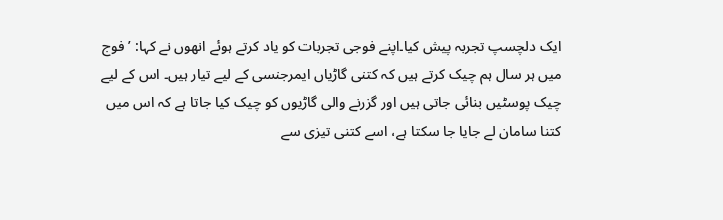ایک دلچسپ تجربہ پیش کیا۔اپنے فوجی تجربات کو یاد کرتے ہوئے انھوں نے کہا: ’فوج میں ہر سال ہم چیک کرتے ہیں کہ کتنی گاڑیاں ایمرجنسی کے لیے تیار ہیں۔ اس کے لیے چیک پوسٹیں بنائی جاتی ہیں اور گزرنے والی گاڑیوں کو چیک کیا جاتا ہے کہ اس میں کتنا سامان لے جایا جا سکتا ہے، اسے کتنی تیزی سے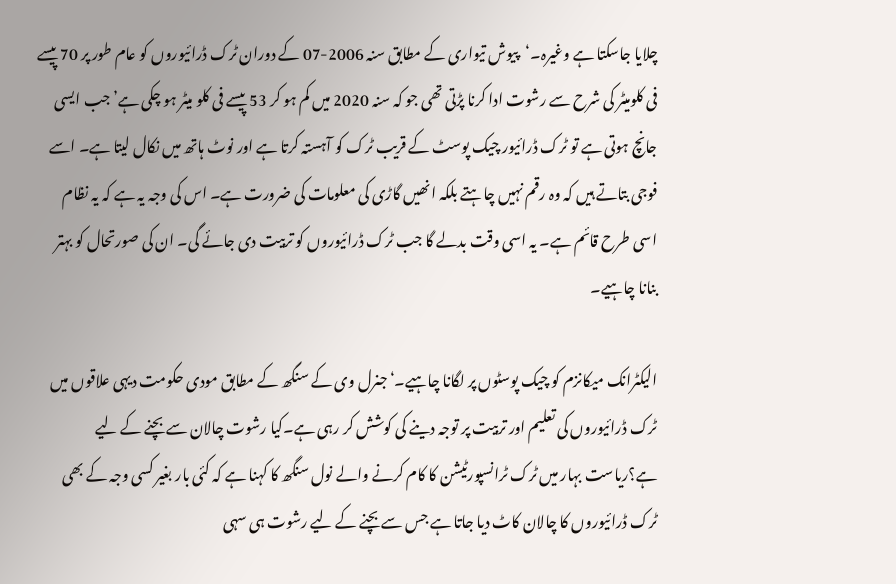چلایا جاسکتا ہے وغیرہ۔‘پیوش تیواری کے مطابق سنہ 2006-07 کے دوران ٹرک ڈرائیوروں کو عام طور پر 70 پیسے فی کلومیٹر کی شرح سے رشوت ادا کرنا پڑتی تھی جو کہ سنہ 2020 میں کم ہو کر 53 پیسے فی کلو میٹر ہو چکی ہے’جب ایسی جانچ ہوتی ہے تو ٹرک ڈرائیور چیک پوسٹ کے قریب ٹرک کو آہستہ کرتا ہے اور نوٹ ہاتھ میں نکال لیتا ہے۔ اسے فوجی بتاتے ہیں کہ وہ رقم نہیں چاہتے بلکہ انھیں گاڑی کی معلومات کی ضرورت ہے۔ اس کی وجہ یہ ہے کہ یہ نظام اسی طرح قائم ہے۔ یہ اسی وقت بدلے گا جب ٹرک ڈرائیوروں کو تربیت دی جائے گی۔ ان کی صورتحال کو بہتر بنانا چاہیے۔

الیکٹرانک میکانزم کو چیک پوسٹوں پر لگانا چاہیے۔‘جنرل وی کے سنگھ کے مطابق مودی حکومت دیہی علاقوں میں ٹرک ڈرائیوروں کی تعلیم اور تربیت پر توجہ دینے کی کوشش کر رہی ہے۔کیا رشوت چالان سے بچنے کے لیے ہے؟ریاست بہار میں ٹرک ٹرانسپورٹیشن کا کام کرنے والے نول سنگھ کا کہنا ہے کہ کئی بار بغیر کسی وجہ کے بھی ٹرک ڈرائیوروں کا چالان کاٹ دیا جاتا ہے جس سے بچنے کے لیے رشوت ہی سہی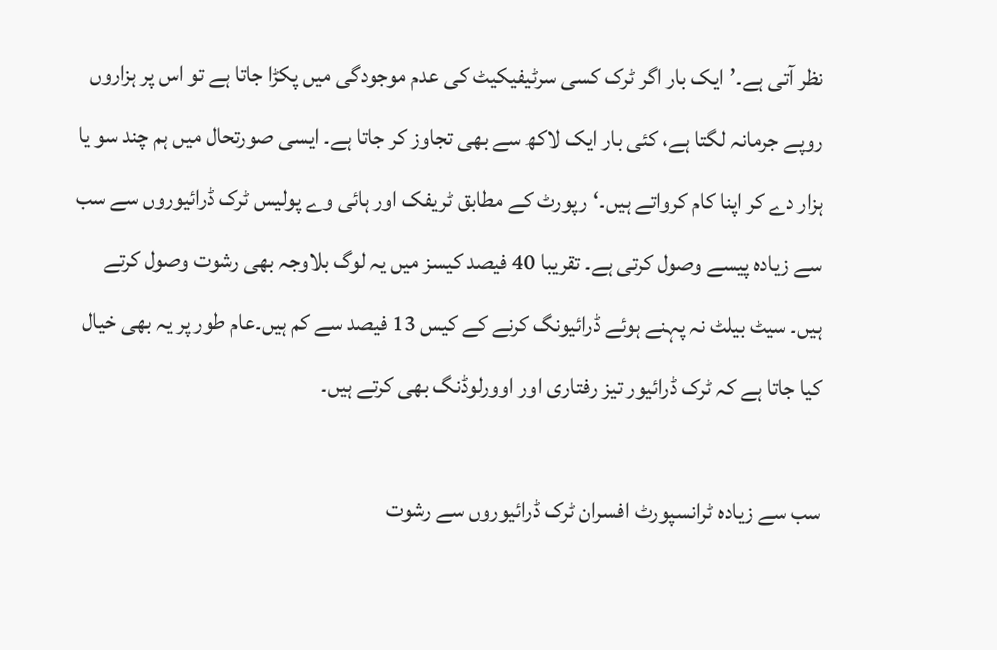نظر آتی ہے۔’ایک بار اگر ٹرک کسی سرٹیفیکیٹ کی عدم موجودگی میں پکڑا جاتا ہے تو اس پر ہزاروں روپے جرمانہ لگتا ہے، کئی بار ایک لاکھ سے بھی تجاوز کر جاتا ہے۔ ایسی صورتحال میں ہم چند سو یا ہزار دے کر اپنا کام کرواتے ہیں۔‘رپورٹ کے مطابق ٹریفک اور ہائی وے پولیس ٹرک ڈرائیوروں سے سب سے زیادہ پیسے وصول کرتی ہے۔ تقریبا 40 فیصد کیسز میں یہ لوگ بلاوجہ بھی رشوت وصول کرتے ہیں۔ سیٹ بیلٹ نہ پہنے ہوئے ڈرائیونگ کرنے کے کیس 13 فیصد سے کم ہیں۔عام طور پر یہ بھی خیال کیا جاتا ہے کہ ٹرک ڈرائیور تیز رفتاری اور اوورلوڈنگ بھی کرتے ہیں۔

سب سے زیادہ ٹرانسپورٹ افسران ٹرک ڈرائیوروں سے رشوت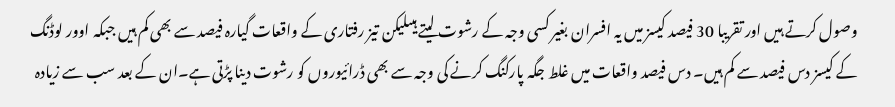وصول کرتے ہیں اور تقریبا 30 فیصد کیسز میں یہ افسران بغیر کسی وجہ کے رشوت لیتے ہیںلیکن تیز رفتاری کے واقعات گیارہ فیصد سے بھی کم ہیں جبکہ اوور لوڈنگ کے کیسز دس فیصد سے کم ہیں۔ دس فیصد واقعات میں غلط جگہ پارکنگ کرنے کی وجہ سے بھی ڈرائیوروں کو رشوت دینا پڑتی ہے۔ان کے بعد سب سے زیادہ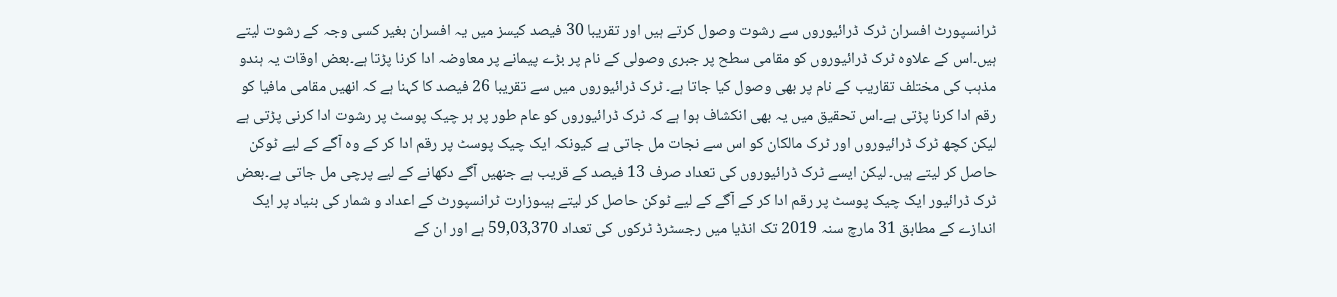ٹرانسپورٹ افسران ٹرک ڈرائیوروں سے رشوت وصول کرتے ہیں اور تقریبا 30 فیصد کیسز میں یہ افسران بغیر کسی وجہ کے رشوت لیتے ہیں۔اس کے علاوہ ٹرک ڈرائیوروں کو مقامی سطح پر جبری وصولی کے نام پر بڑے پیمانے پر معاوضہ ادا کرنا پڑتا ہے۔بعض اوقات یہ ہندو مذہب کی مختلف تقاریب کے نام پر بھی وصول کیا جاتا ہے۔ ٹرک ڈرائیوروں میں سے تقریبا 26 فیصد کا کہنا ہے کہ انھیں مقامی مافیا کو رقم ادا کرنا پڑتی ہے۔اس تحقیق میں یہ بھی انکشاف ہوا ہے کہ ٹرک ڈرائیوروں کو عام طور پر ہر چیک پوسٹ پر رشوت ادا کرنی پڑتی ہے لیکن کچھ ٹرک ڈرائیوروں اور ٹرک مالکان کو اس سے نجات مل جاتی ہے کیونکہ ایک چیک پوسٹ پر رقم ادا کر کے وہ آگے کے لیے ٹوکن حاصل کر لیتے ہیں۔ لیکن ایسے ٹرک ڈرائیوروں کی تعداد صرف 13 فیصد کے قریب ہے جنھیں آگے دکھانے کے لیے پرچی مل جاتی ہے۔بعض ٹرک ڈرائیور ایک چیک پوسٹ پر رقم ادا کر کے آگے کے لیے ٹوکن حاصل کر لیتے ہیںوزارت ٹرانسپورٹ کے اعداد و شمار کی بنیاد پر ایک اندازے کے مطابق 31 مارچ سنہ 2019 تک انڈیا میں رجسٹرڈ ٹرکوں کی تعداد 59,03,370 ہے اور ان کے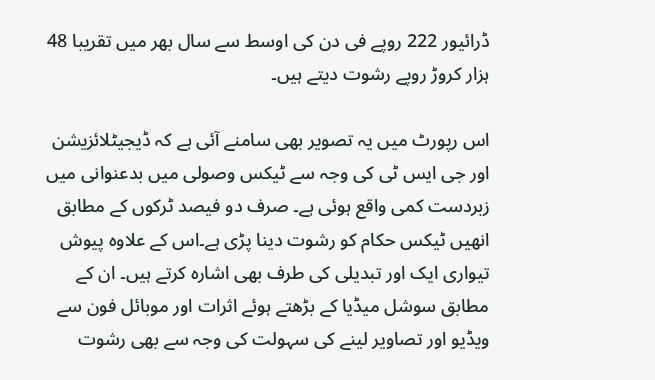ڈرائیور 222 روپے فی دن کی اوسط سے سال بھر میں تقریبا 48 ہزار کروڑ روپے رشوت دیتے ہیں۔

اس رپورٹ میں یہ تصویر بھی سامنے آئی ہے کہ ڈیجیٹلائزیشن اور جی ایس ٹی کی وجہ سے ٹیکس وصولی میں بدعنوانی میں زبردست کمی واقع ہوئی ہے۔ صرف دو فیصد ٹرکوں کے مطابق انھیں ٹیکس حکام کو رشوت دینا پڑی ہے۔اس کے علاوہ پیوش تیواری ایک اور تبدیلی کی طرف بھی اشارہ کرتے ہیں۔ ان کے مطابق سوشل میڈیا کے بڑھتے ہوئے اثرات اور موبائل فون سے ویڈیو اور تصاویر لینے کی سہولت کی وجہ سے بھی رشوت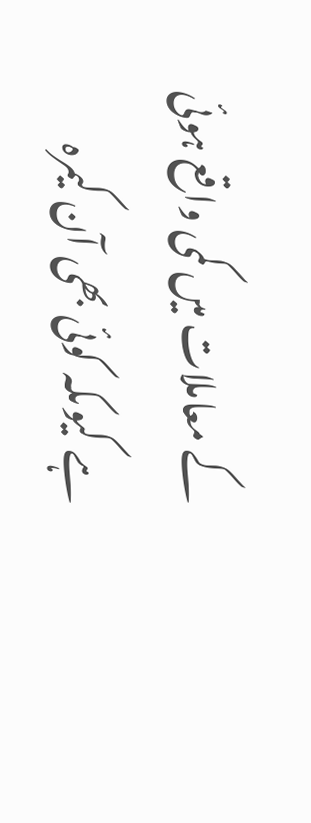کے معاملات میں کمی واقع ہوئی ہے کیوںکہ کوئی بھی آن کیمرہ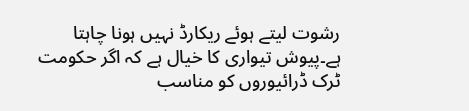رشوت لیتے ہوئے ریکارڈ نہیں ہونا چاہتا ہے۔پیوش تیواری کا خیال ہے کہ اگر حکومت ٹرک ڈرائیوروں کو مناسب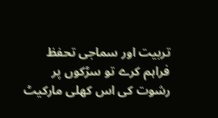تربیت اور سماجی تحفظ فراہم کرے تو سڑکوں پر رشوت کی اس کھلی مارکیٹ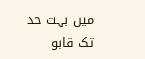میں بہت حد تک قابو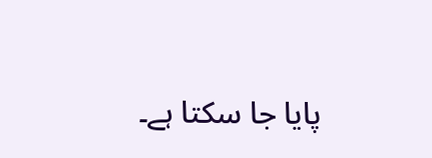پایا جا سکتا ہے۔